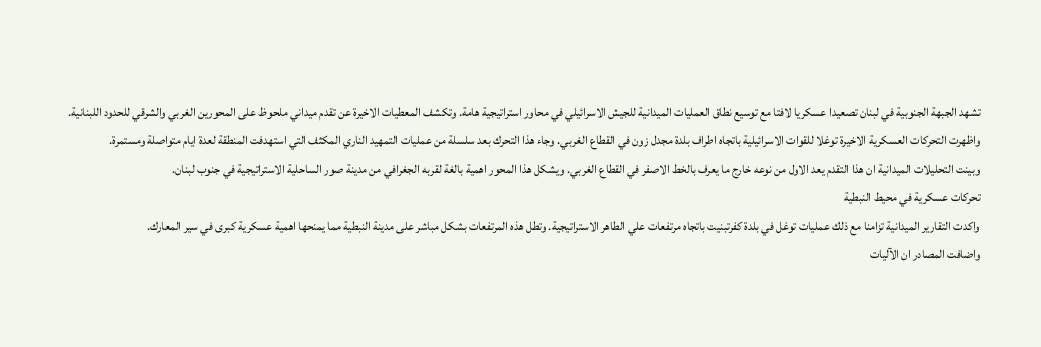تشهد الجبهة الجنوبية في لبنان تصعيدا عسكريا لافتا مع توسيع نطاق العمليات الميدانية للجيش الاسرائيلي في محاور استراتيجية هامة. وتكشف المعطيات الاخيرة عن تقدم ميداني ملحوظ على المحورين الغربي والشرقي للحدود اللبنانية.
واظهرت التحركات العسكرية الاخيرة توغلا للقوات الاسرائيلية باتجاه اطراف بلدة مجدل زون في القطاع الغربي. وجاء هذا التحرك بعد سلسلة من عمليات التمهيد الناري المكثف التي استهدفت المنطقة لعدة ايام متواصلة ومستمرة.
وبينت التحليلات الميدانية ان هذا التقدم يعد الاول من نوعه خارج ما يعرف بالخط الاصفر في القطاع الغربي. ويشكل هذا المحور اهمية بالغة لقربه الجغرافي من مدينة صور الساحلية الاستراتيجية في جنوب لبنان.
تحركات عسكرية في محيط النبطية
واكدت التقارير الميدانية تزامنا مع ذلك عمليات توغل في بلدة كفرتبنيت باتجاه مرتفعات علي الطاهر الاستراتيجية. وتطل هذه المرتفعات بشكل مباشر على مدينة النبطية مما يمنحها اهمية عسكرية كبرى في سير المعارك.
واضافت المصادر ان الآليات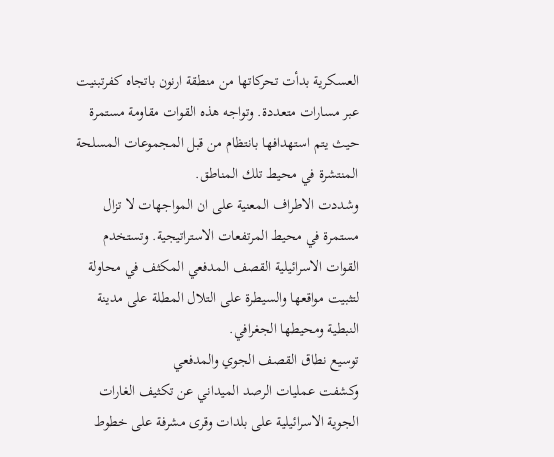العسكرية بدأت تحركاتها من منطقة ارنون باتجاه كفرتبنيت عبر مسارات متعددة. وتواجه هذه القوات مقاومة مستمرة حيث يتم استهدافها بانتظام من قبل المجموعات المسلحة المنتشرة في محيط تلك المناطق.
وشددت الاطراف المعنية على ان المواجهات لا تزال مستمرة في محيط المرتفعات الاستراتيجية. وتستخدم القوات الاسرائيلية القصف المدفعي المكثف في محاولة لتثبيت مواقعها والسيطرة على التلال المطلة على مدينة النبطية ومحيطها الجغرافي.
توسيع نطاق القصف الجوي والمدفعي
وكشفت عمليات الرصد الميداني عن تكثيف الغارات الجوية الاسرائيلية على بلدات وقرى مشرفة على خطوط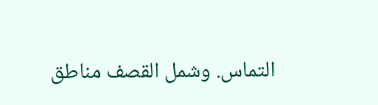التماس. وشمل القصف مناطق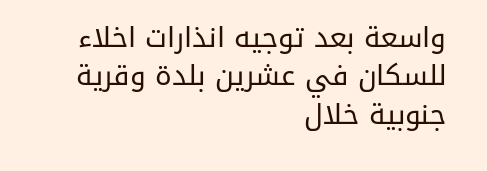واسعة بعد توجيه انذارات اخلاء للسكان في عشرين بلدة وقرية جنوبية خلال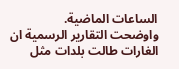الساعات الماضية.
واوضحت التقارير الرسمية ان الغارات طالت بلدات مثل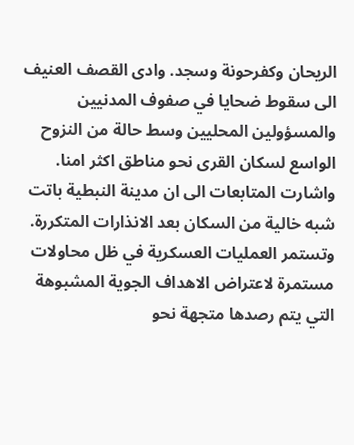الريحان وكفرحونة وسجد. وادى القصف العنيف الى سقوط ضحايا في صفوف المدنيين والمسؤولين المحليين وسط حالة من النزوح الواسع لسكان القرى نحو مناطق اكثر امنا.
واشارت المتابعات الى ان مدينة النبطية باتت شبه خالية من السكان بعد الانذارات المتكررة. وتستمر العمليات العسكرية في ظل محاولات مستمرة لاعتراض الاهداف الجوية المشبوهة التي يتم رصدها متجهة نحو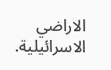الاراضي الاسرائيلية.